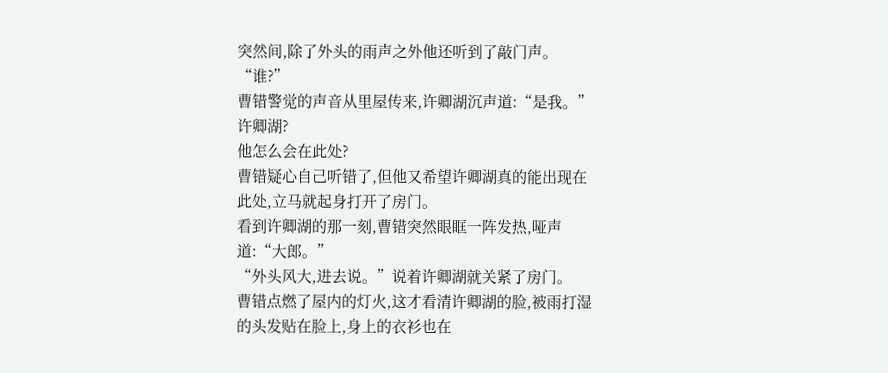突然间,除了外头的雨声之外他还听到了敲门声。
“谁?”
曹错警觉的声音从里屋传来,许卿湖沉声道:“是我。”许卿湖?
他怎么会在此处?
曹错疑心自己听错了,但他又希望许卿湖真的能出现在此处,立马就起身打开了房门。
看到许卿湖的那一刻,曹错突然眼眶一阵发热,哑声道:“大郎。”
“外头风大,进去说。”说着许卿湖就关紧了房门。
曹错点燃了屋内的灯火,这才看清许卿湖的脸,被雨打湿的头发贴在脸上,身上的衣衫也在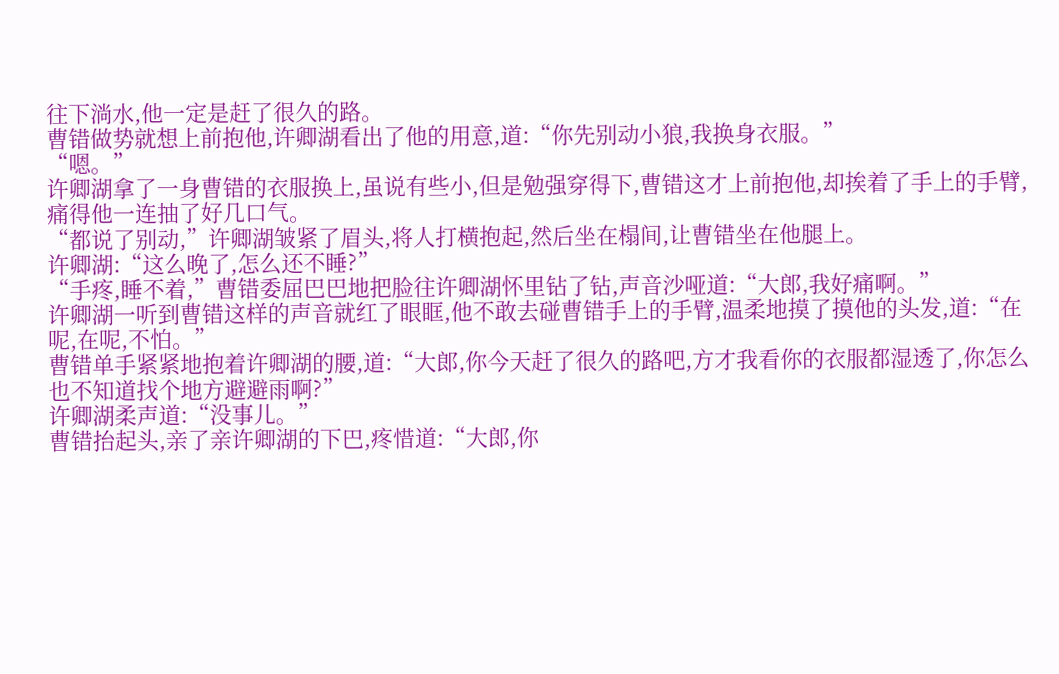往下淌水,他一定是赶了很久的路。
曹错做势就想上前抱他,许卿湖看出了他的用意,道:“你先别动小狼,我换身衣服。”
“嗯。”
许卿湖拿了一身曹错的衣服换上,虽说有些小,但是勉强穿得下,曹错这才上前抱他,却挨着了手上的手臂,痛得他一连抽了好几口气。
“都说了别动,”许卿湖皱紧了眉头,将人打横抱起,然后坐在榻间,让曹错坐在他腿上。
许卿湖:“这么晚了,怎么还不睡?”
“手疼,睡不着,”曹错委屈巴巴地把脸往许卿湖怀里钻了钻,声音沙哑道:“大郎,我好痛啊。”
许卿湖一听到曹错这样的声音就红了眼眶,他不敢去碰曹错手上的手臂,温柔地摸了摸他的头发,道:“在呢,在呢,不怕。”
曹错单手紧紧地抱着许卿湖的腰,道:“大郎,你今天赶了很久的路吧,方才我看你的衣服都湿透了,你怎么也不知道找个地方避避雨啊?”
许卿湖柔声道:“没事儿。”
曹错抬起头,亲了亲许卿湖的下巴,疼惜道:“大郎,你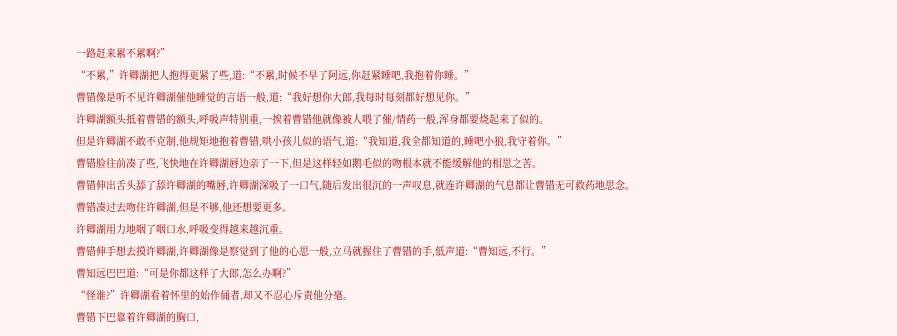一路赶来累不累啊?”
“不累,”许卿湖把人抱得更紧了些,道:“不累,时候不早了阿远,你赶紧睡吧,我抱着你睡。”
曹错像是听不见许卿湖催他睡觉的言语一般,道:“我好想你大郎,我每时每刻都好想见你。”
许卿湖额头抵着曹错的额头,呼吸声特别重,一挨着曹错他就像被人喂了催/情药一般,浑身都要烧起来了似的。
但是许卿湖不敢不克制,他规矩地抱着曹错,哄小孩儿似的语气,道:“我知道,我全都知道的,睡吧小狼,我守着你。”
曹错脸往前凑了些,飞快地在许卿湖唇边亲了一下,但是这样轻如鹅毛似的吻根本就不能缓解他的相思之苦。
曹错伸出舌头舔了舔许卿湖的嘴唇,许卿湖深吸了一口气,随后发出很沉的一声叹息,就连许卿湖的气息都让曹错无可救药地思念。
曹错凑过去吻住许卿湖,但是不够,他还想要更多。
许卿湖用力地咽了咽口水,呼吸变得越来越沉重。
曹错伸手想去摸许卿湖,许卿湖像是察觉到了他的心思一般,立马就握住了曹错的手,低声道:“曹知远,不行。”
曹知远巴巴道:“可是你都这样了大郎,怎么办啊?”
“怪谁?”许卿湖看着怀里的始作俑者,却又不忍心斥责他分毫。
曹错下巴靠着许卿湖的胸口,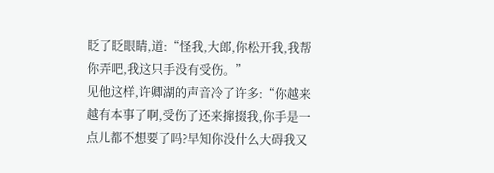眨了眨眼睛,道:“怪我,大郎,你松开我,我帮你弄吧,我这只手没有受伤。”
见他这样,许卿湖的声音冷了许多:“你越来越有本事了啊,受伤了还来撺掇我,你手是一点儿都不想要了吗?早知你没什么大碍我又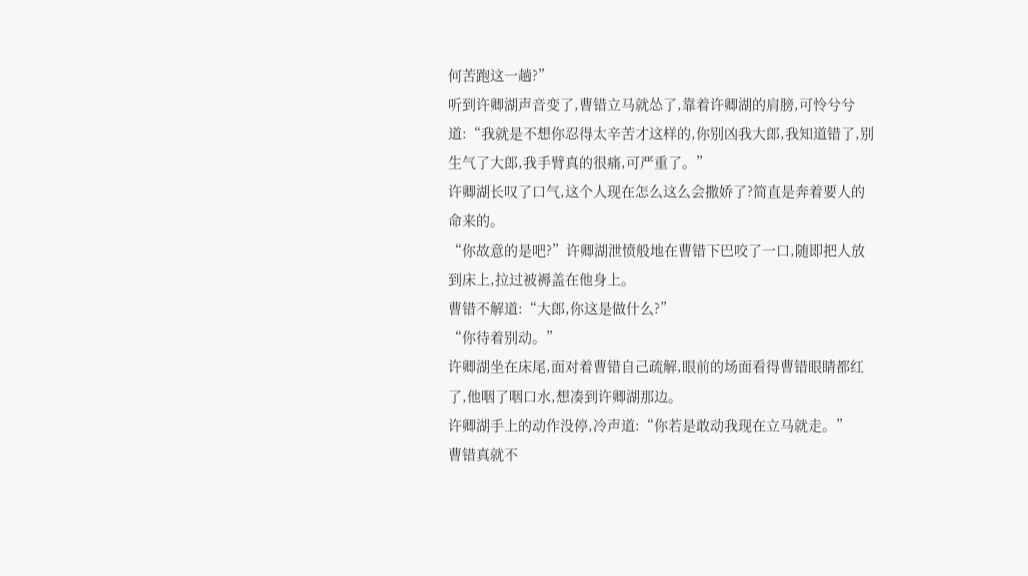何苦跑这一趟?”
听到许卿湖声音变了,曹错立马就怂了,靠着许卿湖的肩膀,可怜兮兮道:“我就是不想你忍得太辛苦才这样的,你别凶我大郎,我知道错了,别生气了大郎,我手臂真的很痛,可严重了。”
许卿湖长叹了口气,这个人现在怎么这么会撒娇了?简直是奔着要人的命来的。
“你故意的是吧?”许卿湖泄愤般地在曹错下巴咬了一口,随即把人放到床上,拉过被褥盖在他身上。
曹错不解道:“大郎,你这是做什么?”
“你待着别动。”
许卿湖坐在床尾,面对着曹错自己疏解,眼前的场面看得曹错眼睛都红了,他咽了咽口水,想凑到许卿湖那边。
许卿湖手上的动作没停,冷声道:“你若是敢动我现在立马就走。”
曹错真就不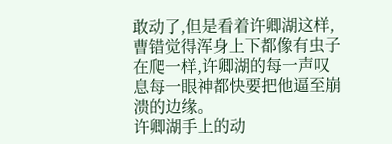敢动了,但是看着许卿湖这样,曹错觉得浑身上下都像有虫子在爬一样,许卿湖的每一声叹息每一眼神都快要把他逼至崩溃的边缘。
许卿湖手上的动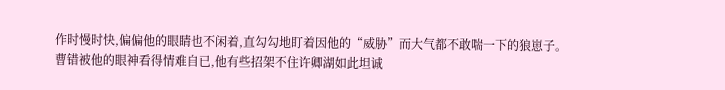作时慢时快,偏偏他的眼睛也不闲着,直勾勾地盯着因他的“威胁”而大气都不敢喘一下的狼崽子。
曹错被他的眼神看得情难自已,他有些招架不住许卿湖如此坦诚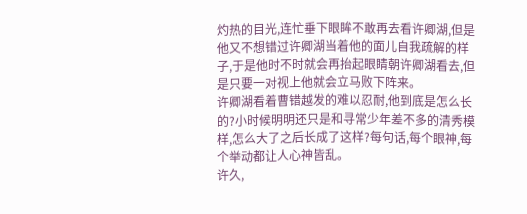灼热的目光,连忙垂下眼眸不敢再去看许卿湖,但是他又不想错过许卿湖当着他的面儿自我疏解的样子,于是他时不时就会再抬起眼睛朝许卿湖看去,但是只要一对视上他就会立马败下阵来。
许卿湖看着曹错越发的难以忍耐,他到底是怎么长的?小时候明明还只是和寻常少年差不多的清秀模样,怎么大了之后长成了这样?每句话,每个眼神,每个举动都让人心神皆乱。
许久,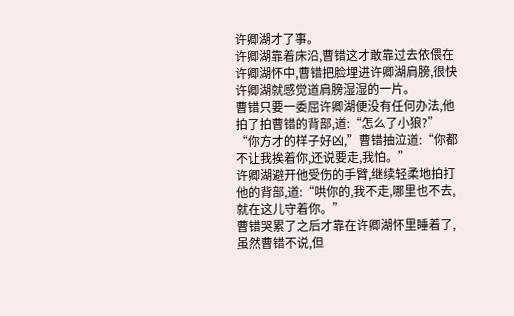许卿湖才了事。
许卿湖靠着床沿,曹错这才敢靠过去依偎在许卿湖怀中,曹错把脸埋进许卿湖肩膀,很快许卿湖就感觉道肩膀湿湿的一片。
曹错只要一委屈许卿湖便没有任何办法,他拍了拍曹错的背部,道:“怎么了小狼?”
“你方才的样子好凶,”曹错抽泣道:“你都不让我挨着你,还说要走,我怕。”
许卿湖避开他受伤的手臂,继续轻柔地拍打他的背部,道:“哄你的,我不走,哪里也不去,就在这儿守着你。”
曹错哭累了之后才靠在许卿湖怀里睡着了,虽然曹错不说,但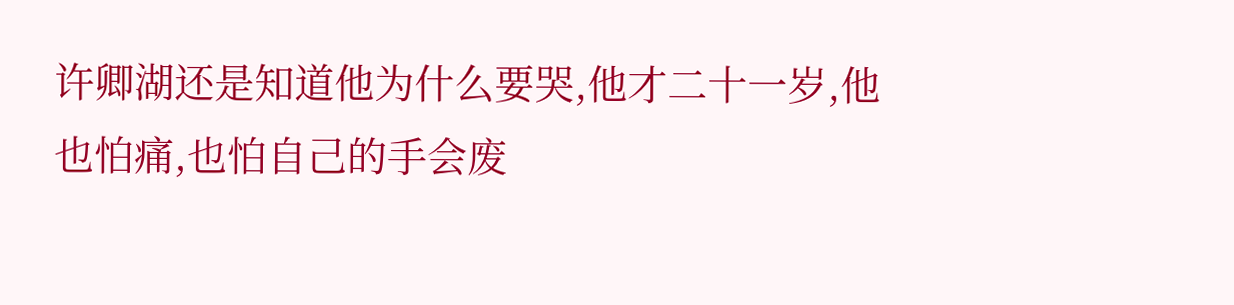许卿湖还是知道他为什么要哭,他才二十一岁,他也怕痛,也怕自己的手会废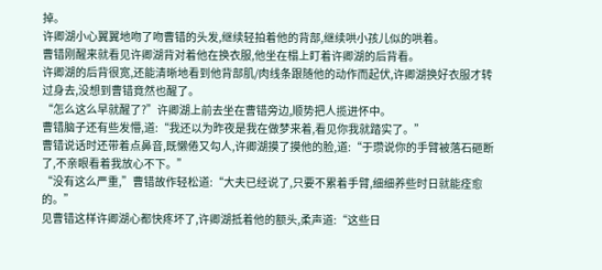掉。
许卿湖小心翼翼地吻了吻曹错的头发,继续轻拍着他的背部,继续哄小孩儿似的哄着。
曹错刚醒来就看见许卿湖背对着他在换衣服,他坐在榻上盯着许卿湖的后背看。
许卿湖的后背很宽,还能清晰地看到他背部肌/肉线条跟随他的动作而起伏,许卿湖换好衣服才转过身去,没想到曹错竟然也醒了。
“怎么这么早就醒了?”许卿湖上前去坐在曹错旁边,顺势把人揽进怀中。
曹错脑子还有些发懵,道:“我还以为昨夜是我在做梦来着,看见你我就踏实了。”
曹错说话时还带着点鼻音,既懒倦又勾人,许卿湖摸了摸他的脸,道:“于瓒说你的手臂被落石砸断了,不亲眼看着我放心不下。”
“没有这么严重,”曹错故作轻松道:“大夫已经说了,只要不累着手臂,细细养些时日就能痊愈的。”
见曹错这样许卿湖心都快疼坏了,许卿湖抵着他的额头,柔声道:“这些日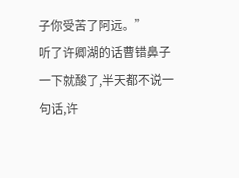子你受苦了阿远。”
听了许卿湖的话曹错鼻子一下就酸了,半天都不说一句话,许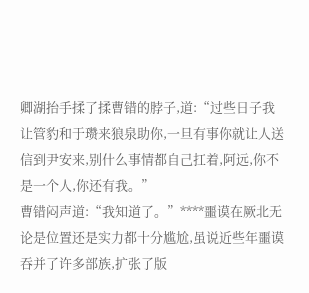卿湖抬手揉了揉曹错的脖子,道:“过些日子我让管豹和于瓒来狼泉助你,一旦有事你就让人送信到尹安来,别什么事情都自己扛着,阿远,你不是一个人,你还有我。”
曹错闷声道:“我知道了。”****噩谟在厥北无论是位置还是实力都十分尴尬,虽说近些年噩谟吞并了许多部族,扩张了版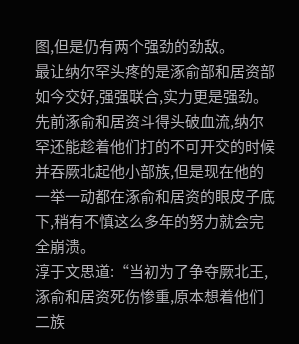图,但是仍有两个强劲的劲敌。
最让纳尔罕头疼的是涿俞部和居资部如今交好,强强联合,实力更是强劲。
先前涿俞和居资斗得头破血流,纳尔罕还能趁着他们打的不可开交的时候并吞厥北起他小部族,但是现在他的一举一动都在涿俞和居资的眼皮子底下,稍有不慎这么多年的努力就会完全崩溃。
淳于文思道:“当初为了争夺厥北王,涿俞和居资死伤惨重,原本想着他们二族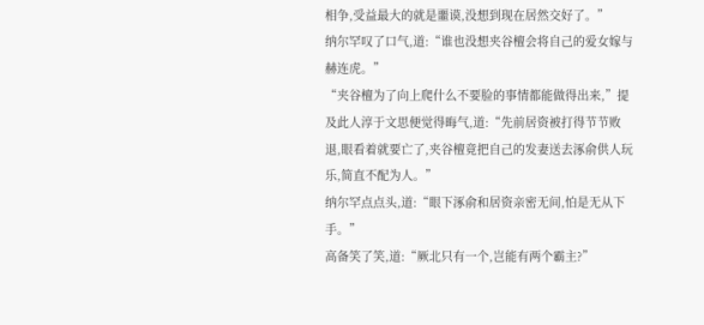相争,受益最大的就是噩谟,没想到现在居然交好了。”
纳尔罕叹了口气,道:“谁也没想夹谷檀会将自己的爱女嫁与赫连虎。”
“夹谷檀为了向上爬什么不要脸的事情都能做得出来,”提及此人淳于文思便觉得晦气,道:“先前居资被打得节节败退,眼看着就要亡了,夹谷檀竟把自己的发妻送去涿俞供人玩乐,简直不配为人。”
纳尔罕点点头,道:“眼下涿俞和居资亲密无间,怕是无从下手。”
高备笑了笑,道:“厥北只有一个,岂能有两个霸主?”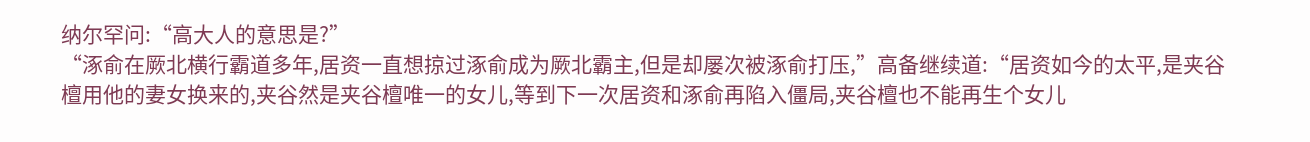纳尔罕问:“高大人的意思是?”
“涿俞在厥北横行霸道多年,居资一直想掠过涿俞成为厥北霸主,但是却屡次被涿俞打压,”高备继续道:“居资如今的太平,是夹谷檀用他的妻女换来的,夹谷然是夹谷檀唯一的女儿,等到下一次居资和涿俞再陷入僵局,夹谷檀也不能再生个女儿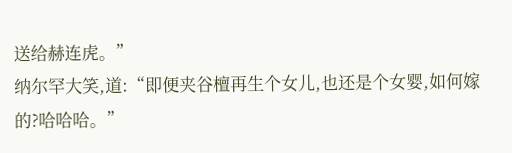送给赫连虎。”
纳尔罕大笑,道:“即便夹谷檀再生个女儿,也还是个女婴,如何嫁的?哈哈哈。”